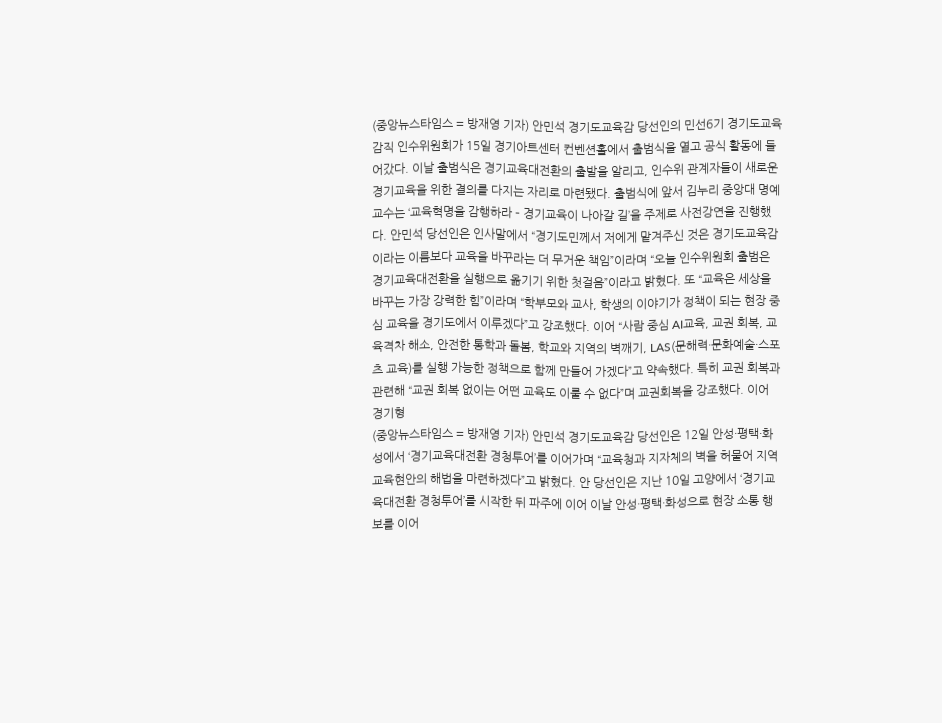(중앙뉴스타임스 = 방재영 기자) 안민석 경기도교육감 당선인의 민선6기 경기도교육감직 인수위원회가 15일 경기아트센터 컨벤션홀에서 출범식을 열고 공식 활동에 들어갔다. 이날 출범식은 경기교육대전환의 출발을 알리고, 인수위 관계자들이 새로운 경기교육을 위한 결의를 다지는 자리로 마련됐다. 출범식에 앞서 김누리 중앙대 명예교수는 ‘교육혁명을 감행하라 – 경기교육이 나아갈 길’을 주제로 사전강연을 진행했다. 안민석 당선인은 인사말에서 “경기도민께서 저에게 맡겨주신 것은 경기도교육감이라는 이름보다 교육을 바꾸라는 더 무거운 책임”이라며 “오늘 인수위원회 출범은 경기교육대전환을 실행으로 옮기기 위한 첫걸음”이라고 밝혔다. 또 “교육은 세상을 바꾸는 가장 강력한 힘”이라며 “학부모와 교사, 학생의 이야기가 정책이 되는 현장 중심 교육을 경기도에서 이루겠다”고 강조했다. 이어 “사람 중심 AI교육, 교권 회복, 교육격차 해소, 안전한 통학과 돌봄, 학교와 지역의 벽깨기, LAS(문해력·문화예술·스포츠 교육)를 실행 가능한 정책으로 함께 만들어 가겠다”고 약속했다. 특히 교권 회복과 관련해 “교권 회복 없이는 어떤 교육도 이룰 수 없다”며 교권회복을 강조했다. 이어 경기형
(중앙뉴스타임스 = 방재영 기자) 안민석 경기도교육감 당선인은 12일 안성·평택·화성에서 ‘경기교육대전환 경청투어’를 이어가며 “교육청과 지자체의 벽을 허물어 지역 교육현안의 해법을 마련하겠다”고 밝혔다. 안 당선인은 지난 10일 고양에서 ‘경기교육대전환 경청투어’를 시작한 뒤 파주에 이어 이날 안성·평택·화성으로 현장 소통 행보를 이어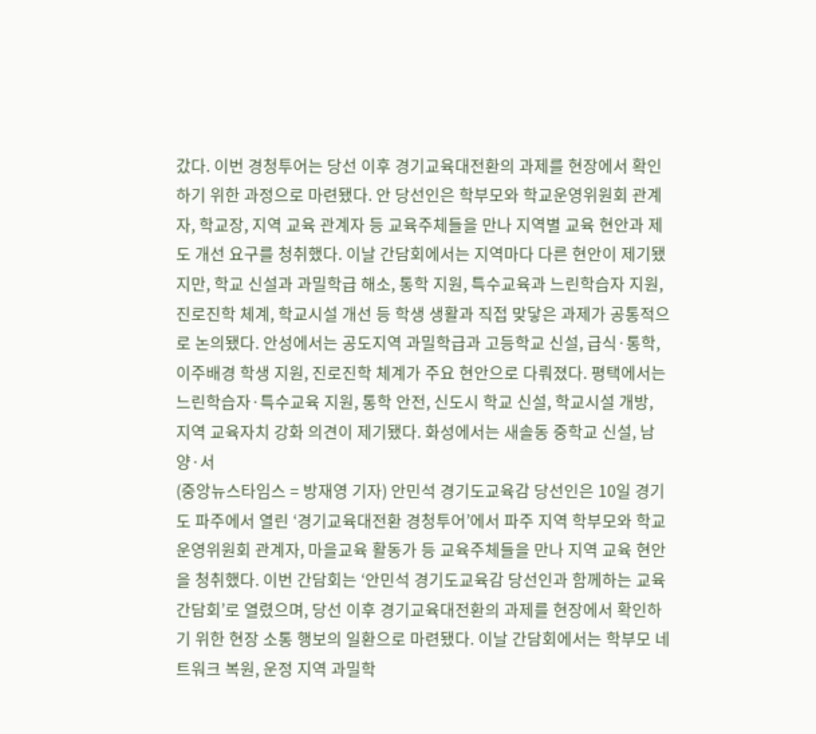갔다. 이번 경청투어는 당선 이후 경기교육대전환의 과제를 현장에서 확인하기 위한 과정으로 마련됐다. 안 당선인은 학부모와 학교운영위원회 관계자, 학교장, 지역 교육 관계자 등 교육주체들을 만나 지역별 교육 현안과 제도 개선 요구를 청취했다. 이날 간담회에서는 지역마다 다른 현안이 제기됐지만, 학교 신설과 과밀학급 해소, 통학 지원, 특수교육과 느린학습자 지원, 진로진학 체계, 학교시설 개선 등 학생 생활과 직접 맞닿은 과제가 공통적으로 논의됐다. 안성에서는 공도지역 과밀학급과 고등학교 신설, 급식·통학, 이주배경 학생 지원, 진로진학 체계가 주요 현안으로 다뤄졌다. 평택에서는 느린학습자·특수교육 지원, 통학 안전, 신도시 학교 신설, 학교시설 개방, 지역 교육자치 강화 의견이 제기됐다. 화성에서는 새솔동 중학교 신설, 남양·서
(중앙뉴스타임스 = 방재영 기자) 안민석 경기도교육감 당선인은 10일 경기도 파주에서 열린 ‘경기교육대전환 경청투어’에서 파주 지역 학부모와 학교운영위원회 관계자, 마을교육 활동가 등 교육주체들을 만나 지역 교육 현안을 청취했다. 이번 간담회는 ‘안민석 경기도교육감 당선인과 함께하는 교육간담회’로 열렸으며, 당선 이후 경기교육대전환의 과제를 현장에서 확인하기 위한 현장 소통 행보의 일환으로 마련됐다. 이날 간담회에서는 학부모 네트워크 복원, 운정 지역 과밀학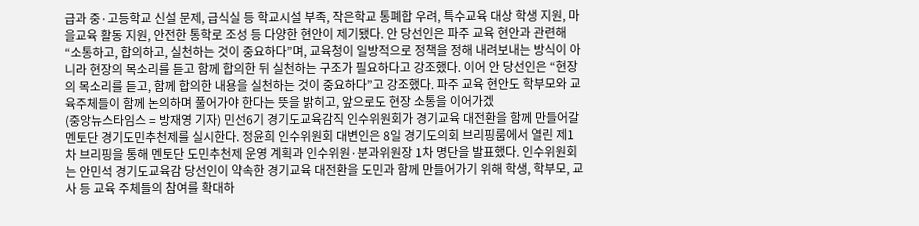급과 중·고등학교 신설 문제, 급식실 등 학교시설 부족, 작은학교 통폐합 우려, 특수교육 대상 학생 지원, 마을교육 활동 지원, 안전한 통학로 조성 등 다양한 현안이 제기됐다. 안 당선인은 파주 교육 현안과 관련해 “소통하고, 합의하고, 실천하는 것이 중요하다”며, 교육청이 일방적으로 정책을 정해 내려보내는 방식이 아니라 현장의 목소리를 듣고 함께 합의한 뒤 실천하는 구조가 필요하다고 강조했다. 이어 안 당선인은 “현장의 목소리를 듣고, 함께 합의한 내용을 실천하는 것이 중요하다”고 강조했다. 파주 교육 현안도 학부모와 교육주체들이 함께 논의하며 풀어가야 한다는 뜻을 밝히고, 앞으로도 현장 소통을 이어가겠
(중앙뉴스타임스 = 방재영 기자) 민선6기 경기도교육감직 인수위원회가 경기교육 대전환을 함께 만들어갈 멘토단 경기도민추천제를 실시한다. 정윤희 인수위원회 대변인은 8일 경기도의회 브리핑룸에서 열린 제1차 브리핑을 통해 멘토단 도민추천제 운영 계획과 인수위원·분과위원장 1차 명단을 발표했다. 인수위원회는 안민석 경기도교육감 당선인이 약속한 경기교육 대전환을 도민과 함께 만들어가기 위해 학생, 학부모, 교사 등 교육 주체들의 참여를 확대하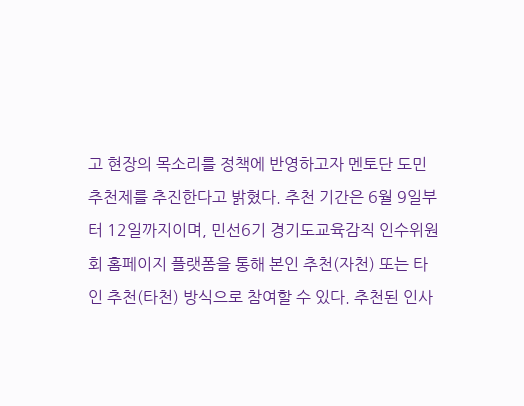고 현장의 목소리를 정책에 반영하고자 멘토단 도민추천제를 추진한다고 밝혔다. 추천 기간은 6월 9일부터 12일까지이며, 민선6기 경기도교육감직 인수위원회 홈페이지 플랫폼을 통해 본인 추천(자천) 또는 타인 추천(타천) 방식으로 참여할 수 있다. 추천된 인사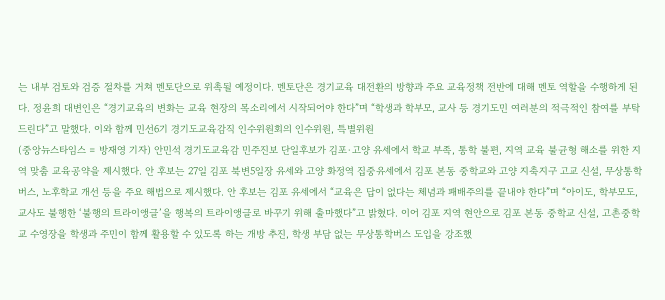는 내부 검토와 검증 절차를 거쳐 멘토단으로 위촉될 예정이다. 멘토단은 경기교육 대전환의 방향과 주요 교육정책 전반에 대해 멘토 역할을 수행하게 된다. 정윤희 대변인은 “경기교육의 변화는 교육 현장의 목소리에서 시작되어야 한다”며 “학생과 학부모, 교사 등 경기도민 여러분의 적극적인 참여를 부탁드린다”고 말했다. 이와 함께 민선6기 경기도교육감직 인수위원회의 인수위원, 특별위원
(중앙뉴스타임스 = 방재영 기자) 안민석 경기도교육감 민주진보 단일후보가 김포·고양 유세에서 학교 부족, 통학 불편, 지역 교육 불균형 해소를 위한 지역 맞춤 교육공약을 제시했다. 안 후보는 27일 김포 북변5일장 유세와 고양 화정역 집중유세에서 김포 본동 중학교와 고양 지축지구 고교 신설, 무상통학버스, 노후학교 개선 등을 주요 해법으로 제시했다. 안 후보는 김포 유세에서 “교육은 답이 없다는 체념과 패배주의를 끝내야 한다”며 “아이도, 학부모도, 교사도 불행한 ‘불행의 트라이앵글’을 행복의 트라이앵글로 바꾸기 위해 출마했다”고 밝혔다. 이어 김포 지역 현안으로 김포 본동 중학교 신설, 고촌중학교 수영장을 학생과 주민이 함께 활용할 수 있도록 하는 개방 추진, 학생 부담 없는 무상통학버스 도입을 강조했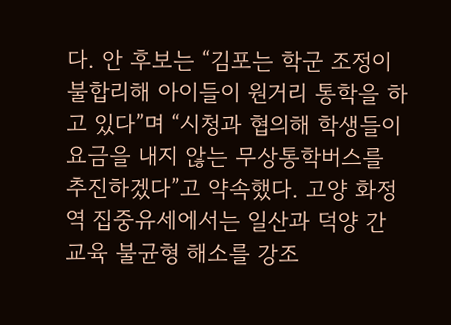다. 안 후보는 “김포는 학군 조정이 불합리해 아이들이 원거리 통학을 하고 있다”며 “시청과 협의해 학생들이 요금을 내지 않는 무상통학버스를 추진하겠다”고 약속했다. 고양 화정역 집중유세에서는 일산과 덕양 간 교육 불균형 해소를 강조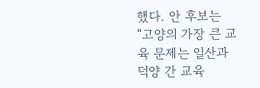했다. 안 후보는 “고양의 가장 큰 교육 문제는 일산과 덕양 간 교육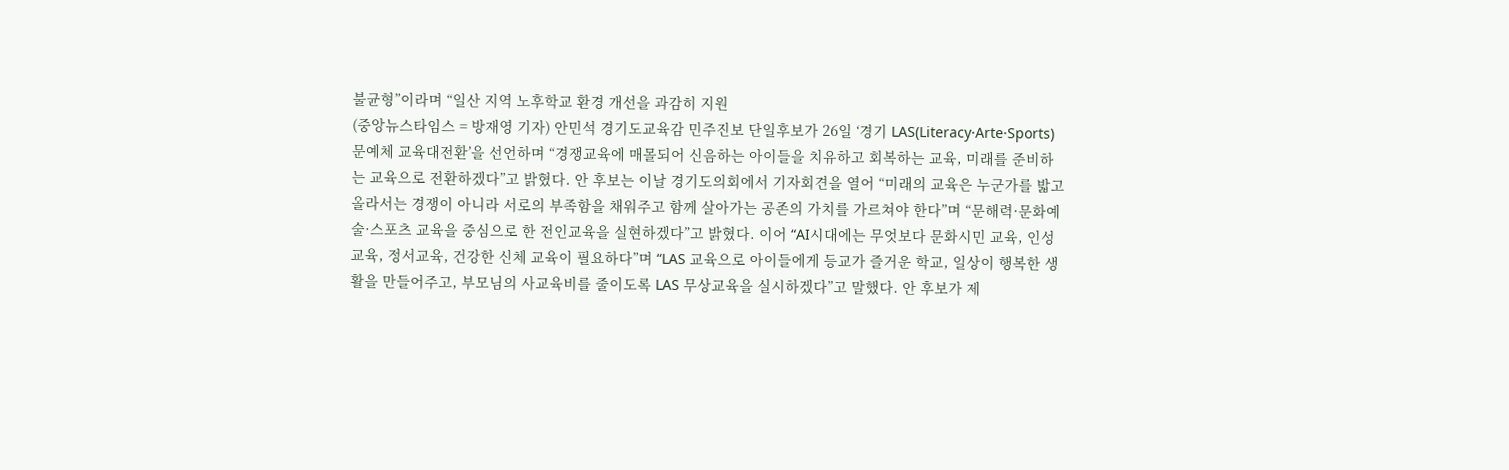불균형”이라며 “일산 지역 노후학교 환경 개선을 과감히 지원
(중앙뉴스타임스 = 방재영 기자) 안민석 경기도교육감 민주진보 단일후보가 26일 ‘경기 LAS(Literacy·Arte·Sports) 문예체 교육대전환’을 선언하며 “경쟁교육에 매몰되어 신음하는 아이들을 치유하고 회복하는 교육, 미래를 준비하는 교육으로 전환하겠다”고 밝혔다. 안 후보는 이날 경기도의회에서 기자회견을 열어 “미래의 교육은 누군가를 밟고 올라서는 경쟁이 아니라 서로의 부족함을 채워주고 함께 살아가는 공존의 가치를 가르쳐야 한다”며 “문해력·문화예술·스포츠 교육을 중심으로 한 전인교육을 실현하겠다”고 밝혔다. 이어 “AI시대에는 무엇보다 문화시민 교육, 인성교육, 정서교육, 건강한 신체 교육이 필요하다”며 “LAS 교육으로 아이들에게 등교가 즐거운 학교, 일상이 행복한 생활을 만들어주고, 부모님의 사교육비를 줄이도록 LAS 무상교육을 실시하겠다”고 말했다. 안 후보가 제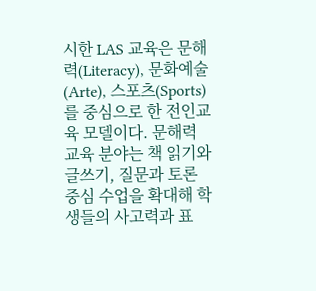시한 LAS 교육은 문해력(Literacy), 문화예술(Arte), 스포츠(Sports)를 중심으로 한 전인교육 모델이다. 문해력 교육 분야는 책 읽기와 글쓰기, 질문과 토론 중심 수업을 확대해 학생들의 사고력과 표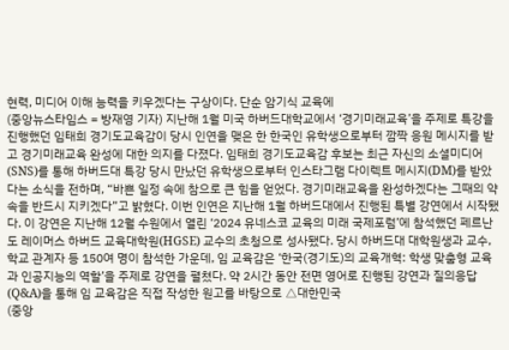현력, 미디어 이해 능력을 키우겠다는 구상이다. 단순 암기식 교육에
(중앙뉴스타임스 = 방재영 기자) 지난해 1월 미국 하버드대학교에서 ‘경기미래교육’을 주제로 특강을 진행했던 임태희 경기도교육감이 당시 인연을 맺은 한 한국인 유학생으로부터 깜짝 응원 메시지를 받고 경기미래교육 완성에 대한 의지를 다졌다. 임태희 경기도교육감 후보는 최근 자신의 소셜미디어(SNS)를 통해 하버드대 특강 당시 만났던 유학생으로부터 인스타그램 다이렉트 메시지(DM)를 받았다는 소식을 전하며, “바쁜 일정 속에 참으로 큰 힘을 얻었다. 경기미래교육을 완성하겠다는 그때의 약속을 반드시 지키겠다”고 밝혔다. 이번 인연은 지난해 1월 하버드대에서 진행된 특별 강연에서 시작됐다. 이 강연은 지난해 12월 수원에서 열린 ‘2024 유네스코 교육의 미래 국제포럼’에 참석했던 페르난도 레이머스 하버드 교육대학원(HGSE) 교수의 초청으로 성사됐다. 당시 하버드대 대학원생과 교수, 학교 관계자 등 150여 명이 참석한 가운데, 임 교육감은 ‘한국(경기도)의 교육개혁: 학생 맞춤형 교육과 인공지능의 역할’을 주제로 강연을 펼쳤다. 약 2시간 동안 전면 영어로 진행된 강연과 질의응답(Q&A)을 통해 임 교육감은 직접 작성한 원고를 바탕으로 △대한민국
(중앙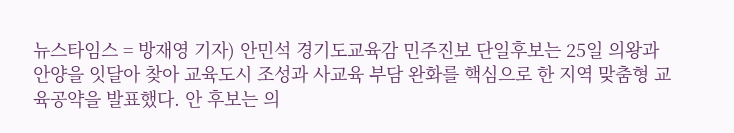뉴스타임스 = 방재영 기자) 안민석 경기도교육감 민주진보 단일후보는 25일 의왕과 안양을 잇달아 찾아 교육도시 조성과 사교육 부담 완화를 핵심으로 한 지역 맞춤형 교육공약을 발표했다. 안 후보는 의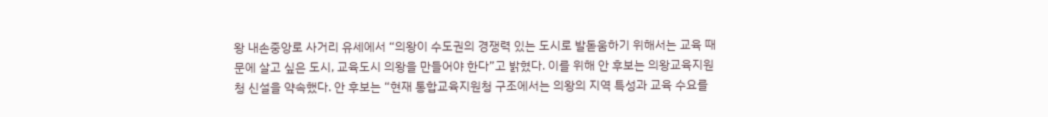왕 내손중앙로 사거리 유세에서 “의왕이 수도권의 경쟁력 있는 도시로 발돋움하기 위해서는 교육 때문에 살고 싶은 도시, 교육도시 의왕을 만들어야 한다”고 밝혔다. 이를 위해 안 후보는 의왕교육지원청 신설을 약속했다. 안 후보는 “현재 통합교육지원청 구조에서는 의왕의 지역 특성과 교육 수요를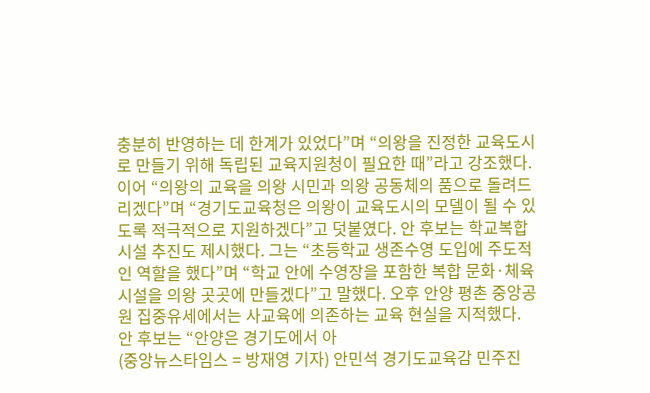충분히 반영하는 데 한계가 있었다”며 “의왕을 진정한 교육도시로 만들기 위해 독립된 교육지원청이 필요한 때”라고 강조했다. 이어 “의왕의 교육을 의왕 시민과 의왕 공동체의 품으로 돌려드리겠다”며 “경기도교육청은 의왕이 교육도시의 모델이 될 수 있도록 적극적으로 지원하겠다”고 덧붙였다. 안 후보는 학교복합시설 추진도 제시했다. 그는 “초등학교 생존수영 도입에 주도적인 역할을 했다”며 “학교 안에 수영장을 포함한 복합 문화·체육시설을 의왕 곳곳에 만들겠다”고 말했다. 오후 안양 평촌 중앙공원 집중유세에서는 사교육에 의존하는 교육 현실을 지적했다. 안 후보는 “안양은 경기도에서 아
(중앙뉴스타임스 = 방재영 기자) 안민석 경기도교육감 민주진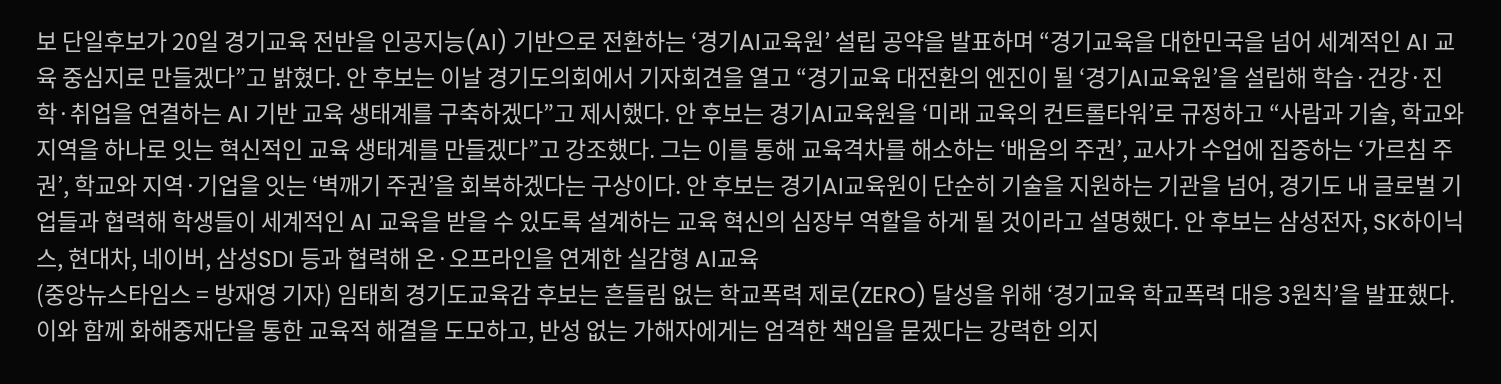보 단일후보가 20일 경기교육 전반을 인공지능(AI) 기반으로 전환하는 ‘경기AI교육원’ 설립 공약을 발표하며 “경기교육을 대한민국을 넘어 세계적인 AI 교육 중심지로 만들겠다”고 밝혔다. 안 후보는 이날 경기도의회에서 기자회견을 열고 “경기교육 대전환의 엔진이 될 ‘경기AI교육원’을 설립해 학습·건강·진학·취업을 연결하는 AI 기반 교육 생태계를 구축하겠다”고 제시했다. 안 후보는 경기AI교육원을 ‘미래 교육의 컨트롤타워’로 규정하고 “사람과 기술, 학교와 지역을 하나로 잇는 혁신적인 교육 생태계를 만들겠다”고 강조했다. 그는 이를 통해 교육격차를 해소하는 ‘배움의 주권’, 교사가 수업에 집중하는 ‘가르침 주권’, 학교와 지역·기업을 잇는 ‘벽깨기 주권’을 회복하겠다는 구상이다. 안 후보는 경기AI교육원이 단순히 기술을 지원하는 기관을 넘어, 경기도 내 글로벌 기업들과 협력해 학생들이 세계적인 AI 교육을 받을 수 있도록 설계하는 교육 혁신의 심장부 역할을 하게 될 것이라고 설명했다. 안 후보는 삼성전자, SK하이닉스, 현대차, 네이버, 삼성SDI 등과 협력해 온·오프라인을 연계한 실감형 AI교육
(중앙뉴스타임스 = 방재영 기자) 임태희 경기도교육감 후보는 흔들림 없는 학교폭력 제로(ZERO) 달성을 위해 ‘경기교육 학교폭력 대응 3원칙’을 발표했다. 이와 함께 화해중재단을 통한 교육적 해결을 도모하고, 반성 없는 가해자에게는 엄격한 책임을 묻겠다는 강력한 의지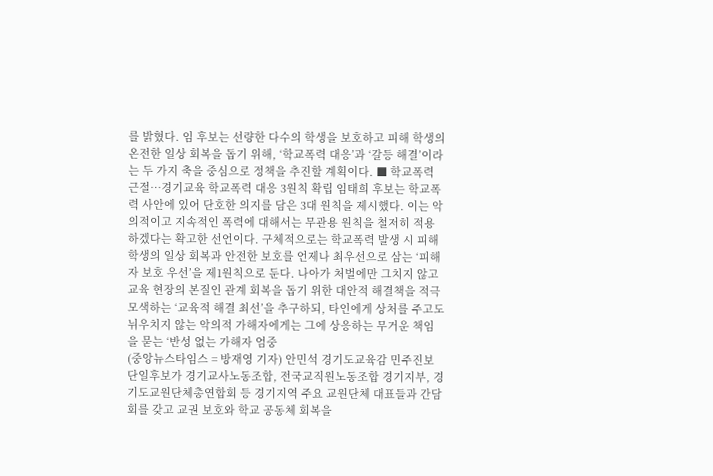를 밝혔다. 임 후보는 선량한 다수의 학생을 보호하고 피해 학생의 온전한 일상 회복을 돕기 위해, ‘학교폭력 대응’과 ‘갈등 해결’이라는 두 가지 축을 중심으로 정책을 추진할 계획이다. ■ 학교폭력 근절…경기교육 학교폭력 대응 3원칙 확립 임태희 후보는 학교폭력 사안에 있어 단호한 의지를 담은 3대 원칙을 제시했다. 이는 악의적이고 지속적인 폭력에 대해서는 무관용 원칙을 철저히 적용하겠다는 확고한 선언이다. 구체적으로는 학교폭력 발생 시 피해 학생의 일상 회복과 안전한 보호를 언제나 최우선으로 삼는 ‘피해자 보호 우선’을 제1원칙으로 둔다. 나아가 처벌에만 그치지 않고 교육 현장의 본질인 관계 회복을 돕기 위한 대안적 해결책을 적극 모색하는 ‘교육적 해결 최선’을 추구하되, 타인에게 상처를 주고도 뉘우치지 않는 악의적 가해자에게는 그에 상응하는 무거운 책임을 묻는 ‘반성 없는 가해자 엄중
(중앙뉴스타임스 = 방재영 기자) 안민석 경기도교육감 민주진보 단일후보가 경기교사노동조합, 전국교직원노동조합 경기지부, 경기도교원단체총연합회 등 경기지역 주요 교원단체 대표들과 간담회를 갖고 교권 보호와 학교 공동체 회복을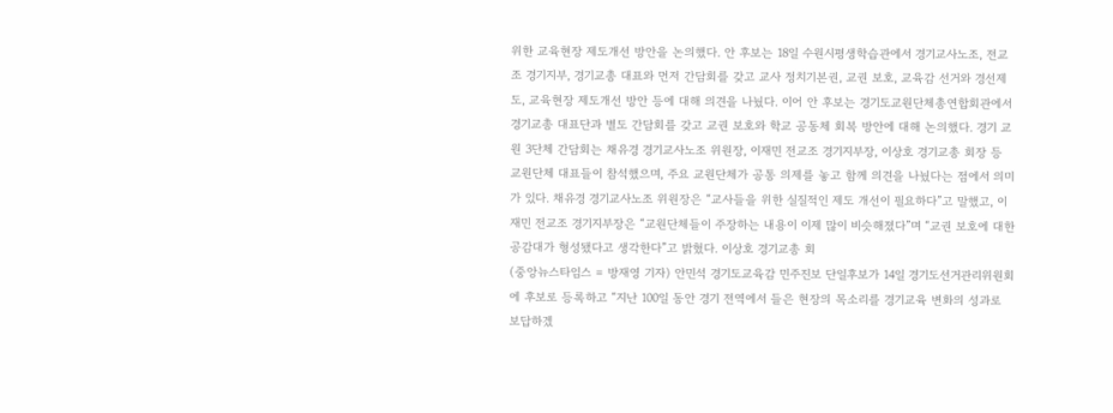위한 교육현장 제도개선 방안을 논의했다. 안 후보는 18일 수원시평생학습관에서 경기교사노조, 전교조 경기지부, 경기교총 대표와 먼저 간담회를 갖고 교사 정치기본권, 교권 보호, 교육감 선거와 경선제도, 교육현장 제도개선 방안 등에 대해 의견을 나눴다. 이어 안 후보는 경기도교원단체총연합회관에서 경기교총 대표단과 별도 간담회를 갖고 교권 보호와 학교 공동체 회복 방안에 대해 논의했다. 경기 교원 3단체 간담회는 채유경 경기교사노조 위원장, 이재민 전교조 경기지부장, 이상호 경기교총 회장 등 교원단체 대표들이 참석했으며, 주요 교원단체가 공통 의제를 놓고 함께 의견을 나눴다는 점에서 의미가 있다. 채유경 경기교사노조 위원장은 “교사들을 위한 실질적인 제도 개선이 필요하다”고 말했고, 이재민 전교조 경기지부장은 “교원단체들이 주장하는 내용이 이제 많이 비슷해졌다”며 “교권 보호에 대한 공감대가 형성됐다고 생각한다”고 밝혔다. 이상호 경기교총 회
(중앙뉴스타임스 = 방재영 기자) 안민석 경기도교육감 민주진보 단일후보가 14일 경기도선거관리위원회에 후보로 등록하고 “지난 100일 동안 경기 전역에서 들은 현장의 목소리를 경기교육 변화의 성과로 보답하겠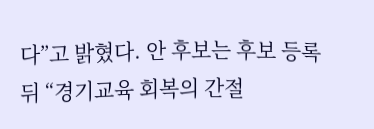다”고 밝혔다. 안 후보는 후보 등록 뒤 “경기교육 회복의 간절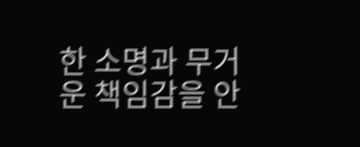한 소명과 무거운 책임감을 안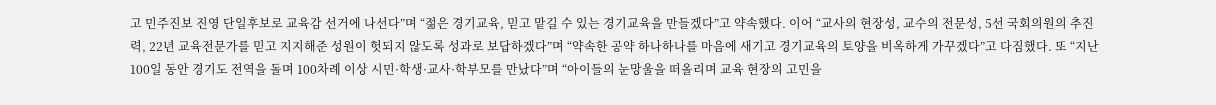고 민주진보 진영 단일후보로 교육감 선거에 나선다”며 “젊은 경기교육, 믿고 맡길 수 있는 경기교육을 만들겠다”고 약속했다. 이어 “교사의 현장성, 교수의 전문성, 5선 국회의원의 추진력, 22년 교육전문가를 믿고 지지해준 성원이 헛되지 않도록 성과로 보답하겠다”며 “약속한 공약 하나하나를 마음에 새기고 경기교육의 토양을 비옥하게 가꾸겠다”고 다짐했다. 또 “지난 100일 동안 경기도 전역을 돌며 100차례 이상 시민·학생·교사·학부모를 만났다”며 “아이들의 눈망울을 떠올리며 교육 현장의 고민을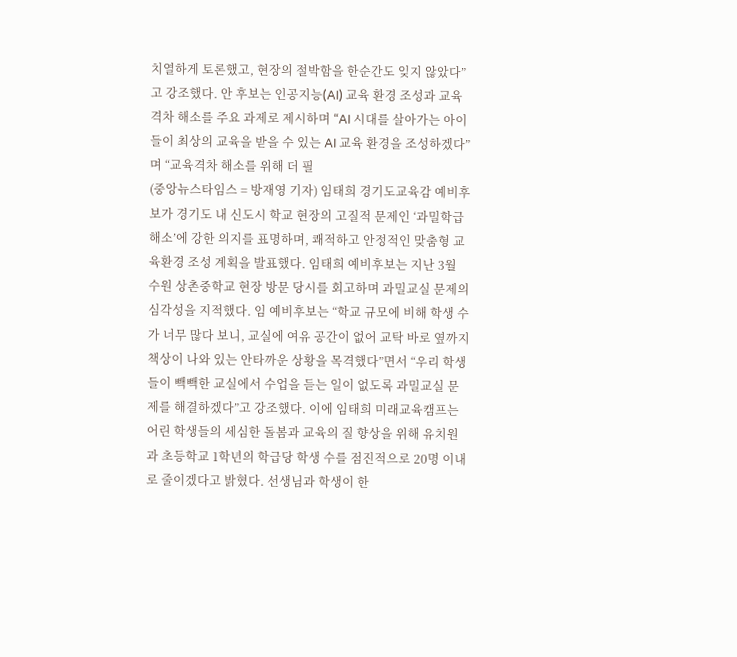치열하게 토론했고, 현장의 절박함을 한순간도 잊지 않았다”고 강조했다. 안 후보는 인공지능(AI) 교육 환경 조성과 교육격차 해소를 주요 과제로 제시하며 “AI 시대를 살아가는 아이들이 최상의 교육을 받을 수 있는 AI 교육 환경을 조성하겠다”며 “교육격차 해소를 위해 더 필
(중앙뉴스타임스 = 방재영 기자) 임태희 경기도교육감 예비후보가 경기도 내 신도시 학교 현장의 고질적 문제인 ‘과밀학급 해소’에 강한 의지를 표명하며, 쾌적하고 안정적인 맞춤형 교육환경 조성 계획을 발표했다. 임태희 예비후보는 지난 3월 수원 상촌중학교 현장 방문 당시를 회고하며 과밀교실 문제의 심각성을 지적했다. 임 예비후보는 “학교 규모에 비해 학생 수가 너무 많다 보니, 교실에 여유 공간이 없어 교탁 바로 옆까지 책상이 나와 있는 안타까운 상황을 목격했다”면서 “우리 학생들이 빽빽한 교실에서 수업을 듣는 일이 없도록 과밀교실 문제를 해결하겠다”고 강조했다. 이에 임태희 미래교육캠프는 어린 학생들의 세심한 돌봄과 교육의 질 향상을 위해 유치원과 초등학교 1학년의 학급당 학생 수를 점진적으로 20명 이내로 줄이겠다고 밝혔다. 선생님과 학생이 한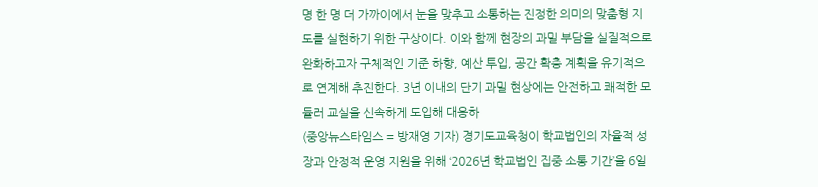명 한 명 더 가까이에서 눈을 맞추고 소통하는 진정한 의미의 맞춤형 지도를 실현하기 위한 구상이다. 이와 함께 현장의 과밀 부담을 실질적으로 완화하고자 구체적인 기준 하향, 예산 투입, 공간 확충 계획을 유기적으로 연계해 추진한다. 3년 이내의 단기 과밀 현상에는 안전하고 쾌적한 모듈러 교실을 신속하게 도입해 대응하
(중앙뉴스타임스 = 방재영 기자) 경기도교육청이 학교법인의 자율적 성장과 안정적 운영 지원을 위해 ‘2026년 학교법인 집중 소통 기간’을 6일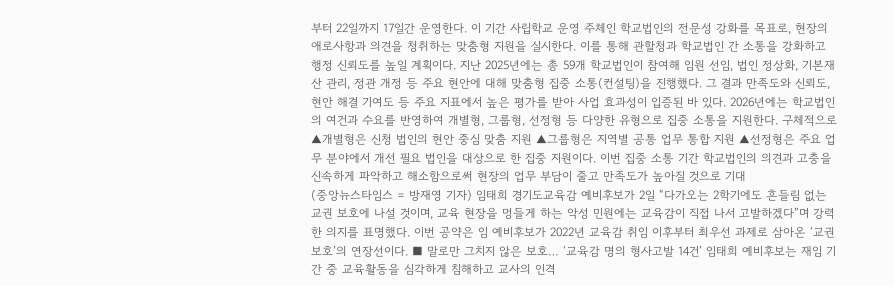부터 22일까지 17일간 운영한다. 이 기간 사립학교 운영 주체인 학교법인의 전문성 강화를 목표로, 현장의 애로사항과 의견을 청취하는 맞춤형 지원을 실시한다. 이를 통해 관할청과 학교법인 간 소통을 강화하고 행정 신뢰도를 높일 계획이다. 지난 2025년에는 총 59개 학교법인이 참여해 임원 선임, 법인 정상화, 기본재산 관리, 정관 개정 등 주요 현안에 대해 맞춤형 집중 소통(컨설팅)을 진행했다. 그 결과 만족도와 신뢰도, 현안 해결 기여도 등 주요 지표에서 높은 평가를 받아 사업 효과성이 입증된 바 있다. 2026년에는 학교법인의 여건과 수요를 반영하여 개별형, 그룹형, 선정형 등 다양한 유형으로 집중 소통을 지원한다. 구체적으로 ▲개별형은 신청 법인의 현안 중심 맞춤 지원 ▲그룹형은 지역별 공통 업무 통합 지원 ▲선정형은 주요 업무 분야에서 개선 필요 법인을 대상으로 한 집중 지원이다. 이번 집중 소통 기간 학교법인의 의견과 고충을 신속하게 파악하고 해소함으로써 현장의 업무 부담이 줄고 만족도가 높아질 것으로 기대
(중앙뉴스타임스 = 방재영 기자) 임태희 경기도교육감 예비후보가 2일 “다가오는 2학기에도 흔들림 없는 교권 보호에 나설 것이며, 교육 현장을 멍들게 하는 악성 민원에는 교육감이 직접 나서 고발하겠다”며 강력한 의지를 표명했다. 이번 공약은 임 예비후보가 2022년 교육감 취임 이후부터 최우선 과제로 삼아온 ‘교권 보호’의 연장선이다. ■ 말로만 그치지 않은 보호… ‘교육감 명의 형사고발 14건’ 임태희 예비후보는 재임 기간 중 교육활동을 심각하게 침해하고 교사의 인격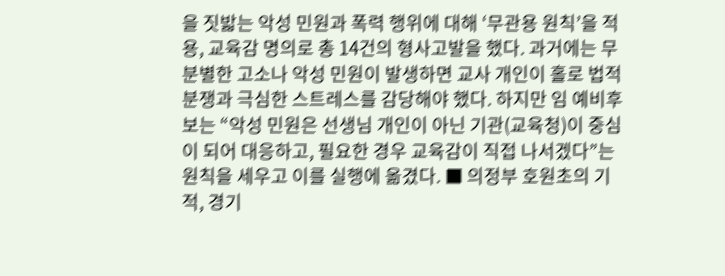을 짓밟는 악성 민원과 폭력 행위에 대해 ‘무관용 원칙’을 적용, 교육감 명의로 총 14건의 형사고발을 했다. 과거에는 무분별한 고소나 악성 민원이 발생하면 교사 개인이 홀로 법적 분쟁과 극심한 스트레스를 감당해야 했다. 하지만 임 예비후보는 “악성 민원은 선생님 개인이 아닌 기관(교육청)이 중심이 되어 대응하고, 필요한 경우 교육감이 직접 나서겠다”는 원칙을 세우고 이를 실행에 옮겼다. ■ 의정부 호원초의 기적, 경기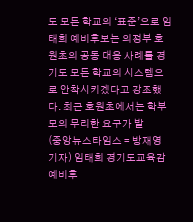도 모든 학교의 ‘표준’으로 임태희 예비후보는 의정부 호원초의 공동 대응 사례를 경기도 모든 학교의 시스템으로 안착시키겠다고 강조했다. 최근 호원초에서는 학부모의 무리한 요구가 발
(중앙뉴스타임스 = 방재영 기자) 임태희 경기도교육감 예비후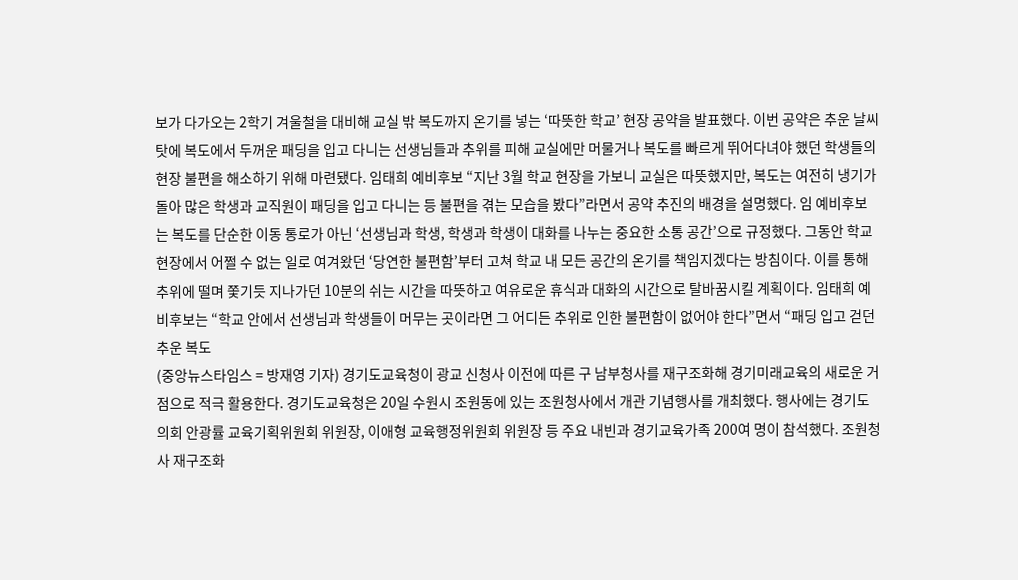보가 다가오는 2학기 겨울철을 대비해 교실 밖 복도까지 온기를 넣는 ‘따뜻한 학교’ 현장 공약을 발표했다. 이번 공약은 추운 날씨 탓에 복도에서 두꺼운 패딩을 입고 다니는 선생님들과 추위를 피해 교실에만 머물거나 복도를 빠르게 뛰어다녀야 했던 학생들의 현장 불편을 해소하기 위해 마련됐다. 임태희 예비후보 “지난 3월 학교 현장을 가보니 교실은 따뜻했지만, 복도는 여전히 냉기가 돌아 많은 학생과 교직원이 패딩을 입고 다니는 등 불편을 겪는 모습을 봤다”라면서 공약 추진의 배경을 설명했다. 임 예비후보는 복도를 단순한 이동 통로가 아닌 ‘선생님과 학생, 학생과 학생이 대화를 나누는 중요한 소통 공간’으로 규정했다. 그동안 학교 현장에서 어쩔 수 없는 일로 여겨왔던 ‘당연한 불편함’부터 고쳐 학교 내 모든 공간의 온기를 책임지겠다는 방침이다. 이를 통해 추위에 떨며 쫓기듯 지나가던 10분의 쉬는 시간을 따뜻하고 여유로운 휴식과 대화의 시간으로 탈바꿈시킬 계획이다. 임태희 예비후보는 “학교 안에서 선생님과 학생들이 머무는 곳이라면 그 어디든 추위로 인한 불편함이 없어야 한다”면서 “패딩 입고 걷던 추운 복도
(중앙뉴스타임스 = 방재영 기자) 경기도교육청이 광교 신청사 이전에 따른 구 남부청사를 재구조화해 경기미래교육의 새로운 거점으로 적극 활용한다. 경기도교육청은 20일 수원시 조원동에 있는 조원청사에서 개관 기념행사를 개최했다. 행사에는 경기도의회 안광률 교육기획위원회 위원장, 이애형 교육행정위원회 위원장 등 주요 내빈과 경기교육가족 200여 명이 참석했다. 조원청사 재구조화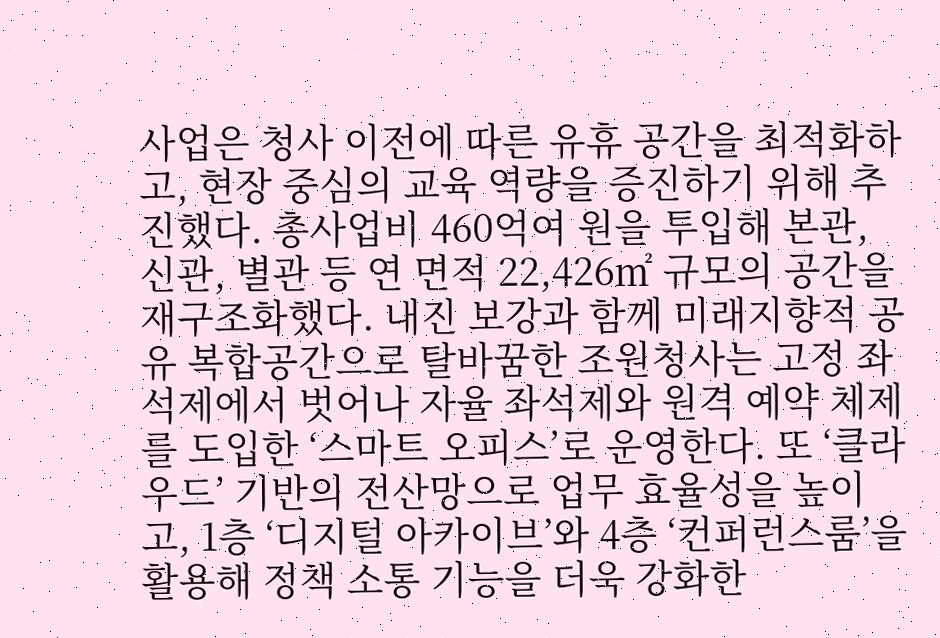사업은 청사 이전에 따른 유휴 공간을 최적화하고, 현장 중심의 교육 역량을 증진하기 위해 추진했다. 총사업비 460억여 원을 투입해 본관, 신관, 별관 등 연 면적 22,426㎡ 규모의 공간을 재구조화했다. 내진 보강과 함께 미래지향적 공유 복합공간으로 탈바꿈한 조원청사는 고정 좌석제에서 벗어나 자율 좌석제와 원격 예약 체제를 도입한 ‘스마트 오피스’로 운영한다. 또 ‘클라우드’ 기반의 전산망으로 업무 효율성을 높이고, 1층 ‘디지털 아카이브’와 4층 ‘컨퍼런스룸’을 활용해 정책 소통 기능을 더욱 강화한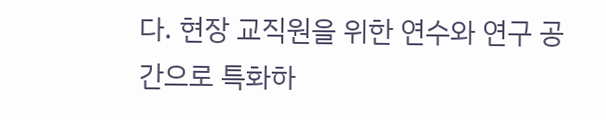다. 현장 교직원을 위한 연수와 연구 공간으로 특화하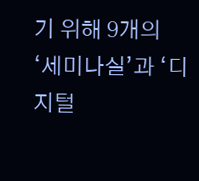기 위해 9개의 ‘세미나실’과 ‘디지털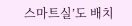스마트실’도 배치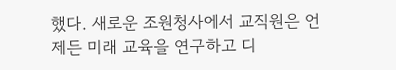했다. 새로운 조원청사에서 교직원은 언제든 미래 교육을 연구하고 디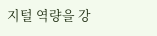지털 역량을 강